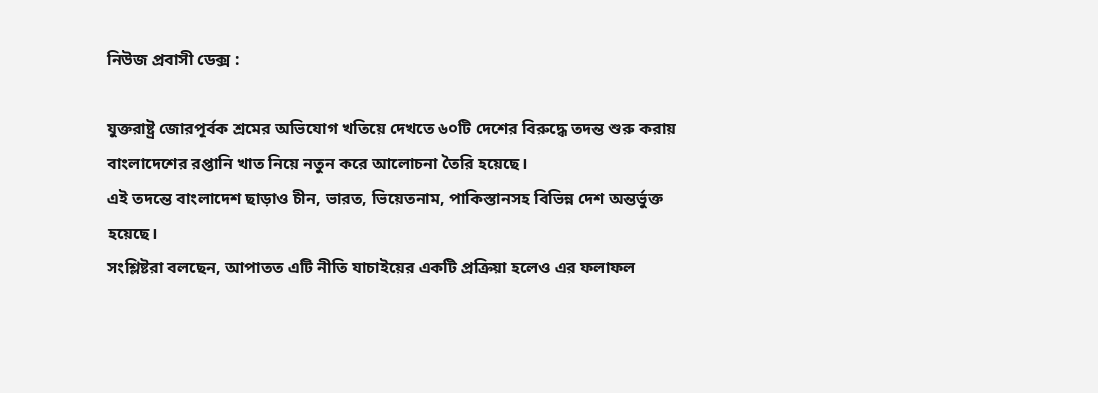নিউজ প্রবাসী ডেক্স :

যুক্তরাষ্ট্র জোরপূর্বক শ্রমের অভিযোগ খতিয়ে দেখতে ৬০টি দেশের বিরুদ্ধে তদন্ত শুরু করায় বাংলাদেশের রপ্তানি খাত নিয়ে নতুন করে আলোচনা তৈরি হয়েছে।
এই তদন্তে বাংলাদেশ ছাড়াও চীন, ভারত, ভিয়েতনাম, পাকিস্তানসহ বিভিন্ন দেশ অন্তর্ভুক্ত হয়েছে।
সংশ্লিষ্টরা বলছেন, আপাতত এটি নীতি যাচাইয়ের একটি প্রক্রিয়া হলেও এর ফলাফল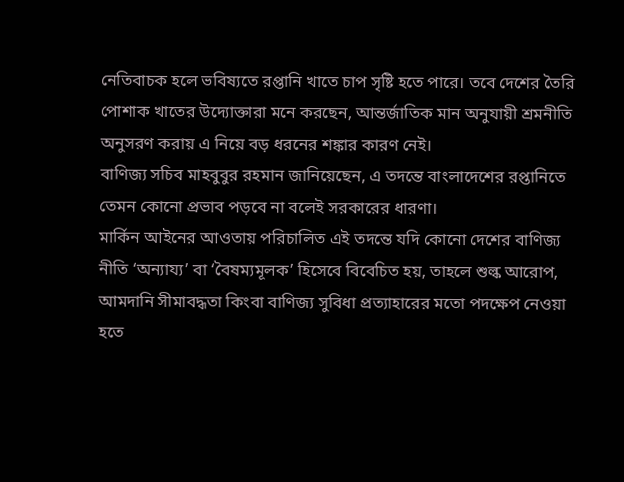নেতিবাচক হলে ভবিষ্যতে রপ্তানি খাতে চাপ সৃষ্টি হতে পারে। তবে দেশের তৈরি পোশাক খাতের উদ্যোক্তারা মনে করছেন, আন্তর্জাতিক মান অনুযায়ী শ্রমনীতি অনুসরণ করায় এ নিয়ে বড় ধরনের শঙ্কার কারণ নেই।
বাণিজ্য সচিব মাহবুবুর রহমান জানিয়েছেন, এ তদন্তে বাংলাদেশের রপ্তানিতে তেমন কোনো প্রভাব পড়বে না বলেই সরকারের ধারণা।
মার্কিন আইনের আওতায় পরিচালিত এই তদন্তে যদি কোনো দেশের বাণিজ্য নীতি ‘অন্যায্য’ বা ‘বৈষম্যমূলক’ হিসেবে বিবেচিত হয়, তাহলে শুল্ক আরোপ, আমদানি সীমাবদ্ধতা কিংবা বাণিজ্য সুবিধা প্রত্যাহারের মতো পদক্ষেপ নেওয়া হতে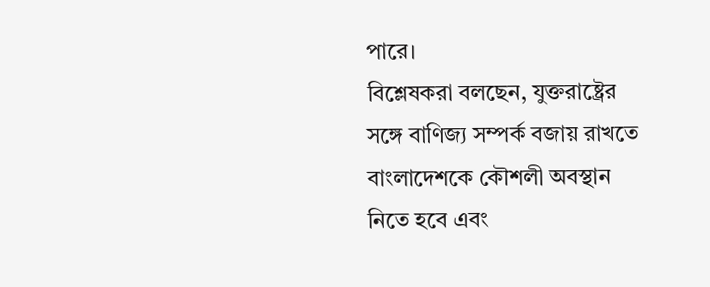পারে।
বিশ্লেষকরা বলছেন, যুক্তরাষ্ট্রের সঙ্গে বাণিজ্য সম্পর্ক বজায় রাখতে বাংলাদেশকে কৌশলী অবস্থান নিতে হবে এবং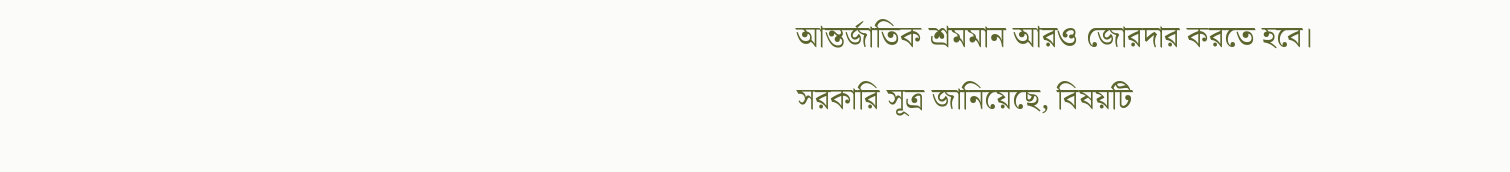আন্তর্জাতিক শ্রমমান আরও জোরদার করতে হবে।
সরকারি সূত্র জানিয়েছে, বিষয়টি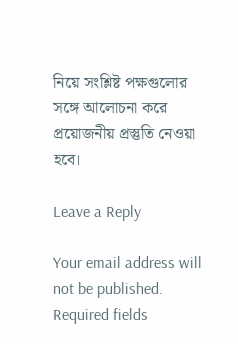নিয়ে সংশ্লিষ্ট পক্ষগুলোর সঙ্গে আলোচনা করে প্রয়োজনীয় প্রস্তুতি নেওয়া হবে।

Leave a Reply

Your email address will not be published. Required fields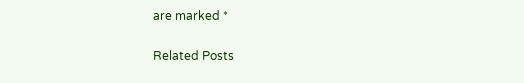are marked *

Related Posts